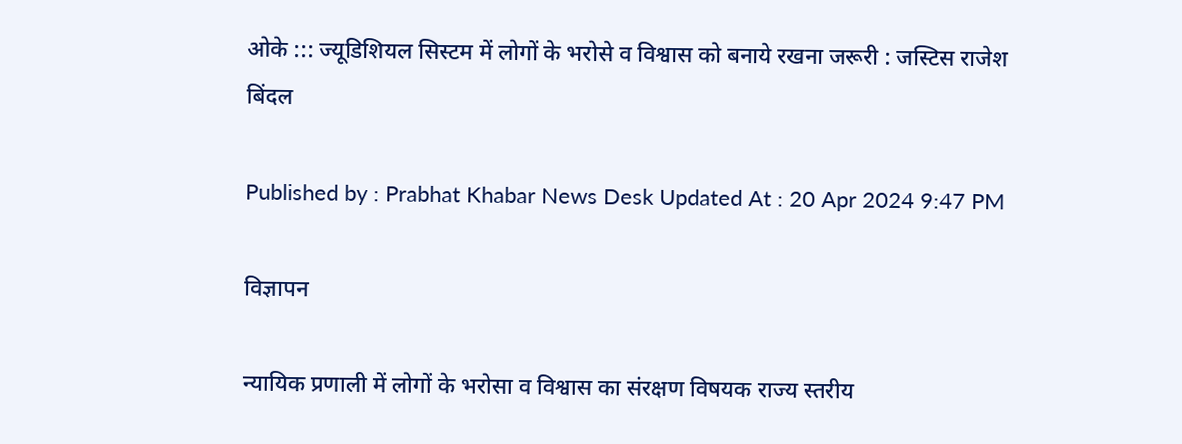ओके ::: ज्यूडिशियल सिस्टम में लोगों के भरोसे व विश्वास को बनाये रखना जरूरी : जस्टिस राजेश बिंदल

Published by : Prabhat Khabar News Desk Updated At : 20 Apr 2024 9:47 PM

विज्ञापन

न्यायिक प्रणाली में लोगों के भरोसा व विश्वास का संरक्षण विषयक राज्य स्तरीय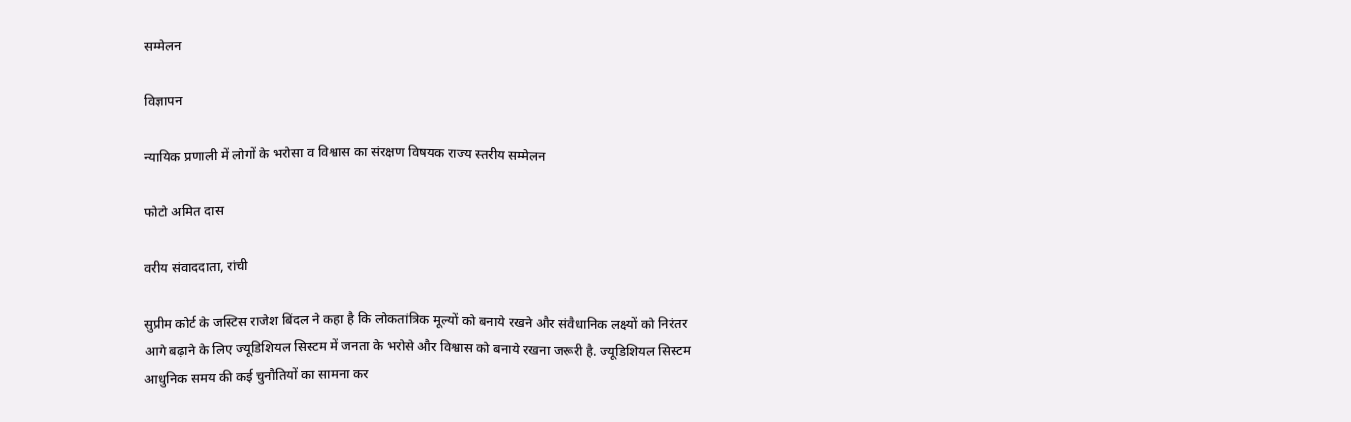सम्मेलन

विज्ञापन

न्यायिक प्रणाली में लोगों के भरोसा व विश्वास का संरक्षण विषयक राज्य स्तरीय सम्मेलन

फोटो अमित दास

वरीय संवाददाता, रांची

सुप्रीम कोर्ट के जस्टिस राजेश बिंदल ने कहा है कि लोकतांत्रिक मूल्यों को बनाये रखने और संवैधानिक लक्ष्यों को निरंतर आगे बढ़ाने के लिए ज्यूडिशियल सिस्टम में जनता के भरोसे और विश्वास को बनाये रखना जरूरी है. ज्यूडिशियल सिस्टम आधुनिक समय की कई चुनौतियों का सामना कर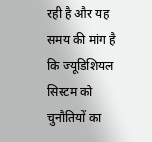रही है और यह समय की मांग है कि ज्यूडिशियल सिस्टम को चुनौतियों का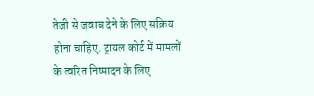तेजी से जवाब देने के लिए सक्रिय होना चाहिए. ट्रायल कोर्ट में मामलों के त्वरित निष्पादन के लिए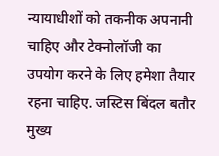न्यायाधीशों को तकनीक अपनानी चाहिए और टेक्नोलॉजी का उपयोग करने के लिए हमेशा तैयार रहना चाहिए. जस्टिस बिंदल बतौर मुख्य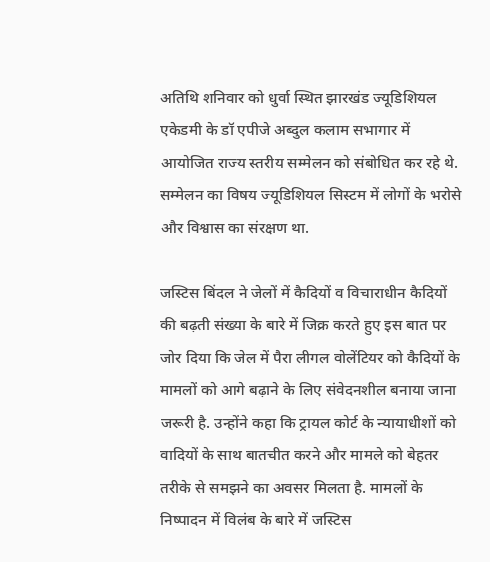अतिथि शनिवार को धुर्वा स्थित झारखंड ज्यूडिशियल एकेडमी के डॉ एपीजे अब्दुल कलाम सभागार में आयोजित राज्य स्तरीय सम्मेलन को संबोधित कर रहे थे. सम्मेलन का विषय ज्यूडिशियल सिस्टम में लोगों के भरोसे और विश्वास का संरक्षण था.

जस्टिस बिंदल ने जेलों में कैदियों व विचाराधीन कैदियों की बढ़ती संख्या के बारे में जिक्र करते हुए इस बात पर जोर दिया कि जेल में पैरा लीगल वोलेंटियर को कैदियों के मामलों को आगे बढ़ाने के लिए संवेदनशील बनाया जाना जरूरी है. उन्होंने कहा कि ट्रायल कोर्ट के न्यायाधीशों को वादियों के साथ बातचीत करने और मामले को बेहतर तरीके से समझने का अवसर मिलता है. मामलों के निष्पादन में विलंब के बारे में जस्टिस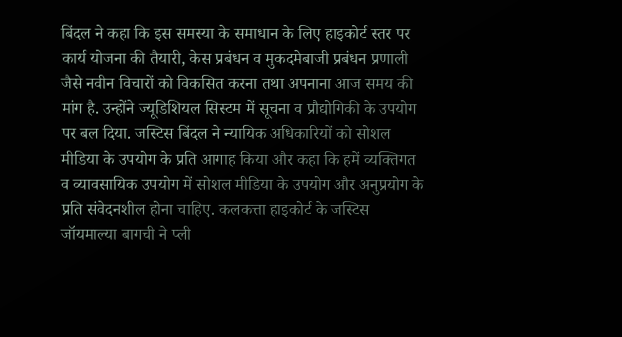बिंदल ने कहा कि इस समस्या के समाधान के लिए हाइकोर्ट स्तर पर कार्य योजना की तैयारी, केस प्रबंधन व मुकदमेबाजी प्रबंधन प्रणाली जैसे नवीन विचारों को विकसित करना तथा अपनाना आज समय की मांग है. उन्होंने ज्यूडिशियल सिस्टम में सूचना व प्रौद्योगिकी के उपयोग पर बल दिया. जस्टिस बिंदल ने न्यायिक अधिकारियों को सोशल मीडिया के उपयोग के प्रति आगाह किया और कहा कि हमें व्यक्तिगत व व्यावसायिक उपयोग में सोशल मीडिया के उपयोग और अनुप्रयोग के प्रति संवेदनशील होना चाहिए. कलकत्ता हाइकोर्ट के जस्टिस जॉयमाल्या बागची ने प्ली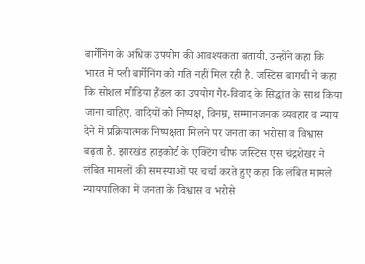बार्गेनिंग के अधिक उपयोग की आवश्यकता बतायी. उन्होंने कहा कि भारत में प्ली बार्गेनिंग को गति नहीं मिल रही है. जस्टिस बागची ने कहा कि सोशल मीडिया हैंडल का उपयोग गैर-विवाद के सिद्धांत के साथ किया जाना चाहिए. वादियों को निष्पक्ष, विनम्र, सम्मानजनक व्यवहार व न्याय देने में प्रक्रियात्मक निष्पक्षता मिलने पर जनता का भरोसा व विश्वास बढ़ता है. झारखंड हाइकोर्ट के एक्टिंग चीफ जस्टिस एस चंद्रशेखर ने लंबित मामलों की समस्याओं पर चर्चा करते हुए कहा कि लंबित मामले न्यायपालिका में जनता के विश्वास व भरोसे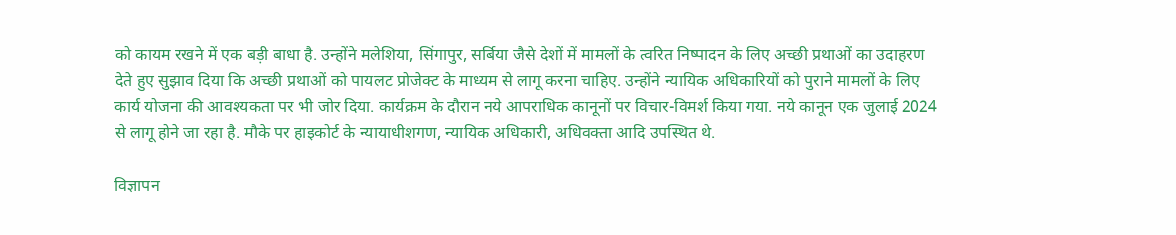को कायम रखने में एक बड़ी बाधा है. उन्होंने मलेशिया, सिंगापुर, सर्बिया जैसे देशों में मामलों के त्वरित निष्पादन के लिए अच्छी प्रथाओं का उदाहरण देते हुए सुझाव दिया कि अच्छी प्रथाओं को पायलट प्रोजेक्ट के माध्यम से लागू करना चाहिए. उन्होंने न्यायिक अधिकारियों को पुराने मामलों के लिए कार्य योजना की आवश्यकता पर भी जोर दिया. कार्यक्रम के दौरान नये आपराधिक कानूनों पर विचार-विमर्श किया गया. नये कानून एक जुलाई 2024 से लागू होने जा रहा है. मौके पर हाइकोर्ट के न्यायाधीशगण, न्यायिक अधिकारी, अधिवक्ता आदि उपस्थित थे.

विज्ञापन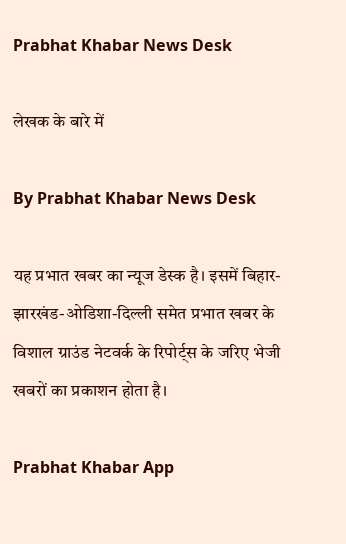Prabhat Khabar News Desk

लेखक के बारे में

By Prabhat Khabar News Desk

यह प्रभात खबर का न्यूज डेस्क है। इसमें बिहार-झारखंड-ओडिशा-दिल्‍ली समेत प्रभात खबर के विशाल ग्राउंड नेटवर्क के रिपोर्ट्स के जरिए भेजी खबरों का प्रकाशन होता है।

Prabhat Khabar App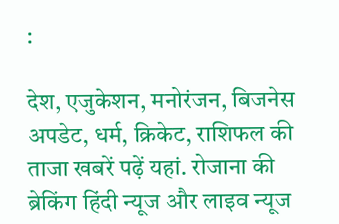:

देश, एजुकेशन, मनोरंजन, बिजनेस अपडेट, धर्म, क्रिकेट, राशिफल की ताजा खबरें पढ़ें यहां. रोजाना की ब्रेकिंग हिंदी न्यूज और लाइव न्यूज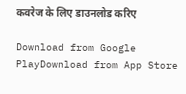कवरेज के लिए डाउनलोड करिए

Download from Google PlayDownload from App Store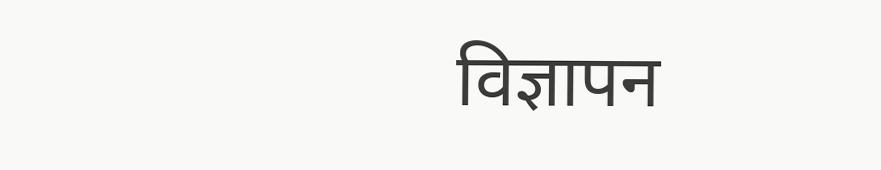विज्ञापन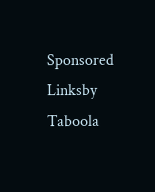Sponsored Linksby Taboola